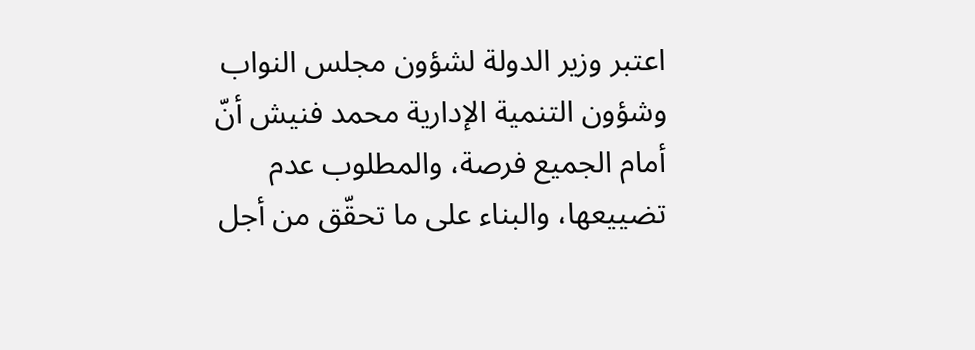اعتبر وزير الدولة لشؤون مجلس النواب وشؤون التنمية الإدارية محمد فنيش أنّ أمام الجميع فرصة، والمطلوب عدم تضييعها، والبناء على ما تحقّق من أجل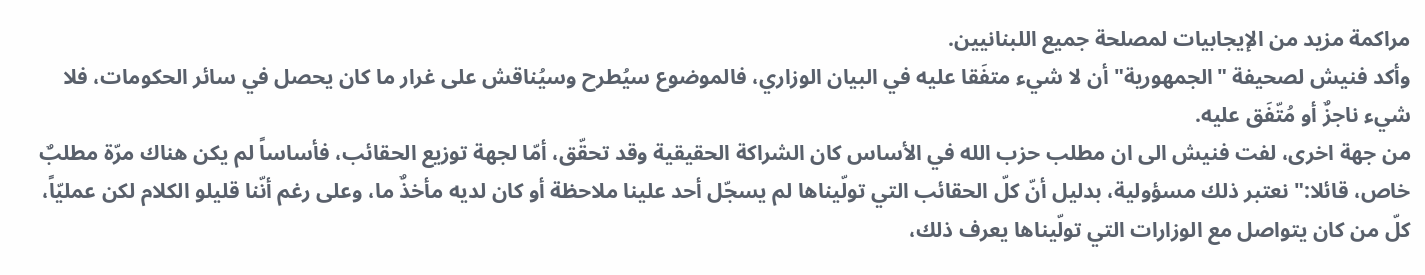مراكمة مزيد من الإيجابيات لمصلحة جميع اللبنانيين.
وأكد فنيش لصحيفة "الجمهورية" أن لا شيء متفَقا عليه في البيان الوزاري، فالموضوع سيُطرح وسيُناقش على غرار ما كان يحصل في سائر الحكومات، فلا شيء ناجزٌ أو مُتّفَق عليه.
من جهة اخرى، لفت فنيش الى ان مطلب حزب الله في الأساس كان الشراكة الحقيقية وقد تحقّق، أمّا لجهة توزيع الحقائب، فأساساً لم يكن هناك مرّة مطلبٌ خاص، قائلا:" نعتبر ذلك مسؤولية، بدليل أنّ كلّ الحقائب التي تولّيناها لم يسجّل أحد علينا ملاحظة أو كان لديه مأخذٌ ما، وعلى رغم أنّنا قليلو الكلام لكن عمليّاً، كلّ من كان يتواصل مع الوزارات التي تولّيناها يعرف ذلك،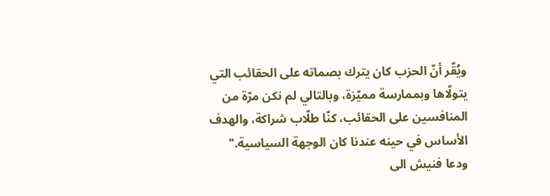ويُقّر أنّ الحزب كان يترك بصماته على الحقائب التي يتولّاها وبممارسة مميّزة، وبالتالي لم نكن مرّة من المنافسين على الحقائب، كنّا طلّاب شراكة، والهدف الأساس في حينه عندنا كان الوجهة السياسية."
ودعا فنيش الى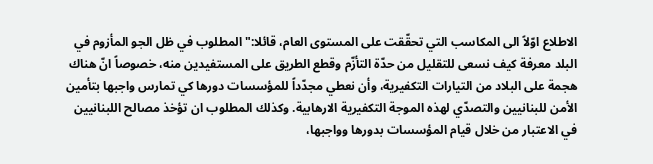الاطلاع اوّلاً الى المكاسب التي تحقّقت على المستوى العام، قائلا:"المطلوب في ظل الجو المأزوم في البلد معرفة كيف نسعى للتقليل من حدّة التأزّم وقطع الطريق على المستفيدين منه، خصوصاً انّ هناك هجمة على البلاد من التيارات التكفيرية، وأن نعطي مجدّداً للمؤسسات دورها كي تمارس واجبها بتأمين الأمن للبنانيين والتصدّي لهذه الموجة التكفيرية الارهابية. وكذلك المطلوب ان تؤخذ مصالح اللبنانيين في الاعتبار من خلال قيام المؤسسات بدورها وواجبها،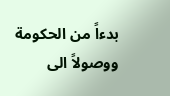بدءاً من الحكومة ووصولاً الى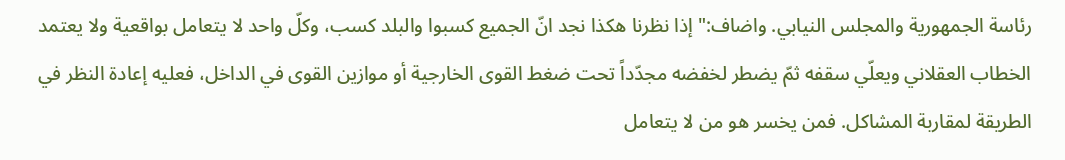رئاسة الجمهورية والمجلس النيابي. واضاف:" إذا نظرنا هكذا نجد انّ الجميع كسبوا والبلد كسب، وكلّ واحد لا يتعامل بواقعية ولا يعتمد الخطاب العقلاني ويعلّي سقفه ثمّ يضطر لخفضه مجدّداً تحت ضغط القوى الخارجية أو موازين القوى في الداخل، فعليه إعادة النظر في الطريقة لمقاربة المشاكل. فمن يخسر هو من لا يتعامل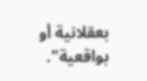بعقلانية أو بواقعية".